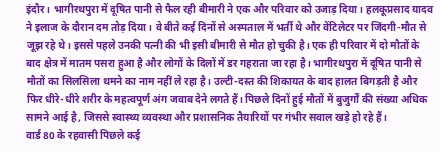इंदौर। भागीरथपुरा में दूषित पानी से फैल रही बीमारी ने एक और परिवार को उजाड़ दिया। हलकूप्रसाद यादव ने इलाज के दौरान दम तोड़ दिया। वे बीते कई दिनों से अस्पताल में भर्ती थे और वेंटिलेटर पर जिंदगी-मौत से जूझ रहे थे। इससे पहले उनकी पत्नी की भी इसी बीमारी से मौत हो चुकी है। एक ही परिवार में दो मौतों के बाद क्षेत्र में मातम पसरा हुआ है और लोगों के दिलों में डर गहराता जा रहा है। भागीरथपुरा में दूषित पानी से मौतों का सिलसिला थमने का नाम नहीं ले रहा है। उल्टी-दस्त की शिकायत के बाद हालत बिगड़ती है और फिर धीरे-धीरे शरीर के महत्वपूर्ण अंग जवाब देने लगते हैं। पिछले दिनों हुई मौतों में बुजुर्गों की संख्या अधिक सामने आई है, जिससे स्वास्थ्य व्यवस्था और प्रशासनिक तैयारियों पर गंभीर सवाल खड़े हो रहे हैं।
वार्ड 80 के रहवासी पिछले कई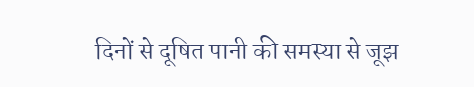दिनों से दूषित पानी की समस्या से जूझ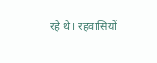रहे थे। रहवासियों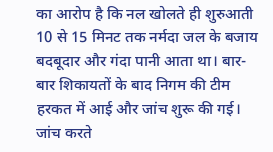का आरोप है कि नल खोलते ही शुरुआती 10 से 15 मिनट तक नर्मदा जल के बजाय बदबूदार और गंदा पानी आता था। बार-बार शिकायतों के बाद निगम की टीम हरकत में आई और जांच शुरू की गई। जांच करते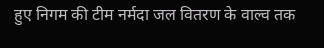हुए निगम की टीम नर्मदा जल वितरण के वाल्व तक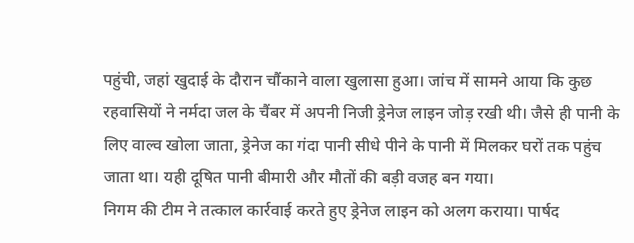पहुंची, जहां खुदाई के दौरान चौंकाने वाला खुलासा हुआ। जांच में सामने आया कि कुछ रहवासियों ने नर्मदा जल के चैंबर में अपनी निजी ड्रेनेज लाइन जोड़ रखी थी। जैसे ही पानी के लिए वाल्व खोला जाता, ड्रेनेज का गंदा पानी सीधे पीने के पानी में मिलकर घरों तक पहुंच जाता था। यही दूषित पानी बीमारी और मौतों की बड़ी वजह बन गया।
निगम की टीम ने तत्काल कार्रवाई करते हुए ड्रेनेज लाइन को अलग कराया। पार्षद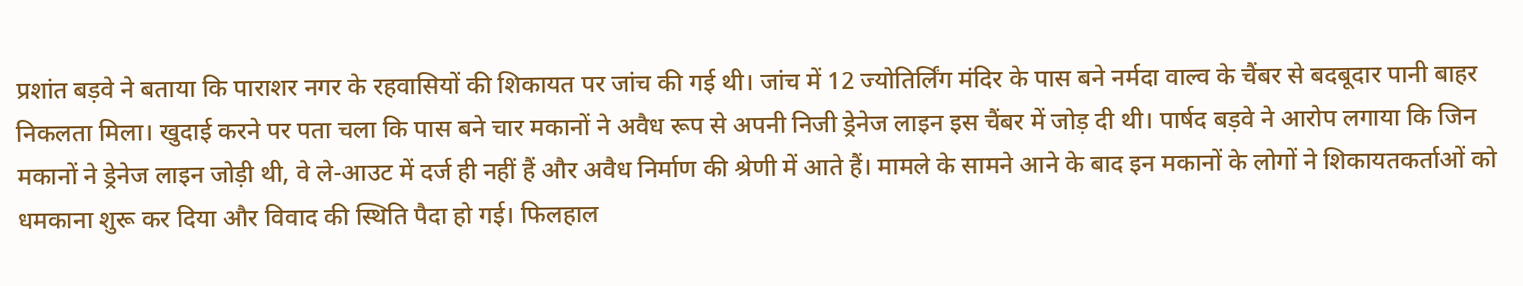प्रशांत बड़वे ने बताया कि पाराशर नगर के रहवासियों की शिकायत पर जांच की गई थी। जांच में 12 ज्योतिर्लिंग मंदिर के पास बने नर्मदा वाल्व के चैंबर से बदबूदार पानी बाहर निकलता मिला। खुदाई करने पर पता चला कि पास बने चार मकानों ने अवैध रूप से अपनी निजी ड्रेनेज लाइन इस चैंबर में जोड़ दी थी। पार्षद बड़वे ने आरोप लगाया कि जिन मकानों ने ड्रेनेज लाइन जोड़ी थी, वे ले-आउट में दर्ज ही नहीं हैं और अवैध निर्माण की श्रेणी में आते हैं। मामले के सामने आने के बाद इन मकानों के लोगों ने शिकायतकर्ताओं को धमकाना शुरू कर दिया और विवाद की स्थिति पैदा हो गई। फिलहाल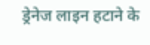ड्रेनेज लाइन हटाने के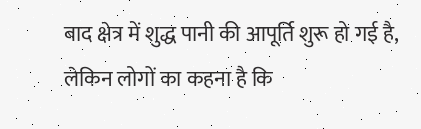बाद क्षेत्र में शुद्ध पानी की आपूर्ति शुरू हो गई है, लेकिन लोगों का कहना है कि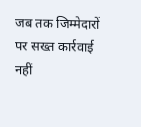जब तक जिम्मेदारों पर सख्त कार्रवाई नहीं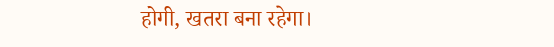होगी, खतरा बना रहेगा।